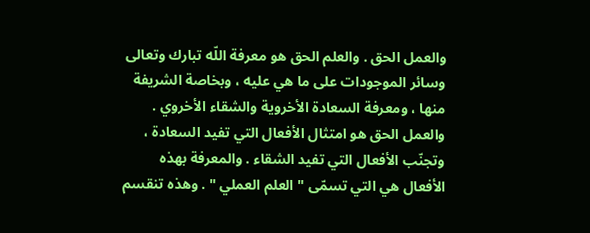والعمل الحق . والعلم الحق هو معرفة اللّه تبارك وتعالى وسائر الموجودات على ما هي عليه ، وبخاصة الشريفة منها ، ومعرفة السعادة الأخروية والشقاء الأخروي . والعمل الحق هو امتثال الأفعال التي تفيد السعادة ، وتجنّب الأفعال التي تفيد الشقاء . والمعرفة بهذه الأفعال هي التي تسمّى " العلم العملي " . وهذه تنقسم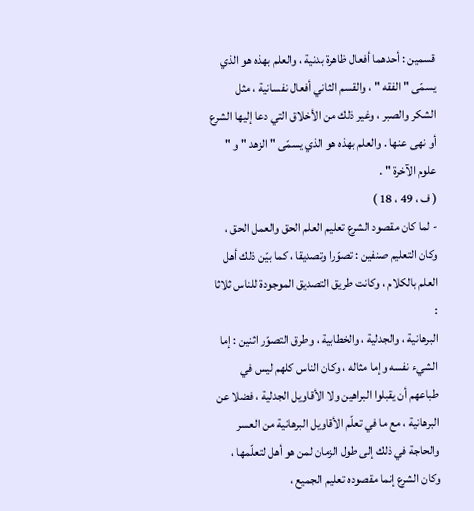قسمين : أحدهما أفعال ظاهرة بدنية ، والعلم بهذه هو الذي يسمّى " الفقه " ، والقسم الثاني أفعال نفسانية ، مثل الشكر والصبر ، وغير ذلك من الأخلاق التي دعا إليها الشرع أو نهى عنها . والعلم بهذه هو الذي يسمّى " الزهد " و " علوم الآخرة " .
( ف ، 49 ، 18 )
- لما كان مقصود الشرع تعليم العلم الحق والعمل الحق ، وكان التعليم صنفين : تصوّرا وتصديقا ، كما بيّن ذلك أهل العلم بالكلام ، وكانت طريق التصديق الموجودة للناس ثلاثا :
البرهانية ، والجدلية ، والخطابية ، وطرق التصوّر اثنين : إما الشيء نفسه وإما مثاله ، وكان الناس كلهم ليس في طباعهم أن يقبلوا البراهين ولا الأقاويل الجدلية ، فضلا عن البرهانية ، مع ما في تعلّم الأقاويل البرهانية من العسر والحاجة في ذلك إلى طول الزمان لمن هو أهل لتعلّمها ، وكان الشرع إنما مقصوده تعليم الجميع ،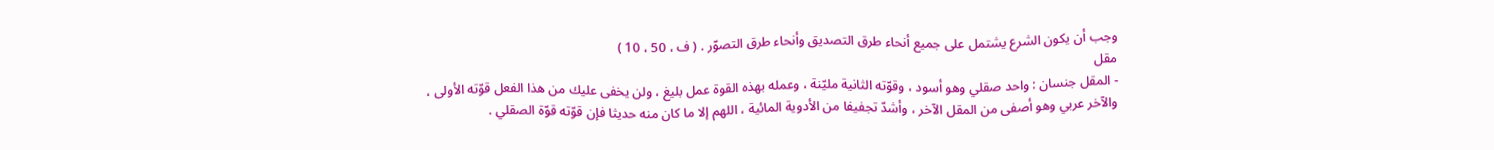وجب أن يكون الشرع يشتمل على جميع أنحاء طرق التصديق وأنحاء طرق التصوّر . ( ف ، 50 ، 10 )
مقل
- المقل جنسان : واحد صقلي وهو أسود ، وقوّته الثانية مليّنة ، وعمله بهذه القوة عمل بليغ ، ولن يخفى عليك من هذا الفعل قوّته الأولى ، والآخر عربي وهو أصفى من المقل الآخر ، وأشدّ تجفيفا من الأدوية المائية ، اللهم إلا ما كان منه حديثا فإن قوّته قوّة الصقلي .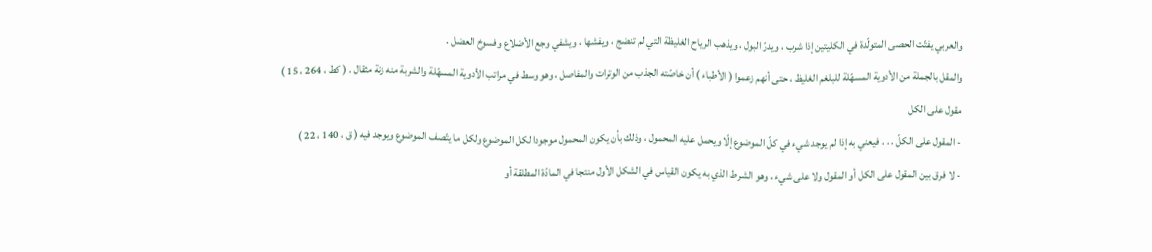والعربي يفتّت الحصى المتولّدة في الكليتين إذا شرب ، ويدرّ البول ، ويذهب الرياح الغليظة التي لم تنضج ، ويفشها ، ويشفي وجع الأضلاع وفسوخ العضل .
والمقل بالجملة من الأدوية المسهّلة للبلغم الغليظ ، حتى أنهم زعموا ( الأطباء ) أن خاصّته الجذب من الوترات والمفاصل ، وهو وسط في مراتب الأدوية المسهّلة والشربة منه زنة مثقال . ( كط ، 264 ، 15 )
مقول على الكل
- المقول على الكلّ . . . فيعني به إذا لم يوجد شيء في كلّ الموضوع إلّا ويحمل عليه المحمول ، وذلك بأن يكون المحمول موجودا لكل الموضوع ولكل ما يتّصف الموضوع ويوجد فيه ( ق ، 140 ، 22 )
- لا فرق بين المقول على الكل أو المقول ولا على شيء ، وهو الشرط الذي به يكون القياس في الشكل الأول منتجا في المادّة المطلقة أو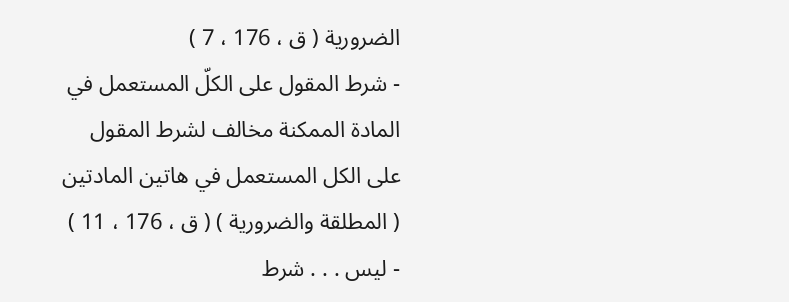الضرورية ( ق ، 176 ، 7 )
- شرط المقول على الكلّ المستعمل في المادة الممكنة مخالف لشرط المقول على الكل المستعمل في هاتين المادتين ( المطلقة والضرورية ) ( ق ، 176 ، 11 )
- ليس . . . شرط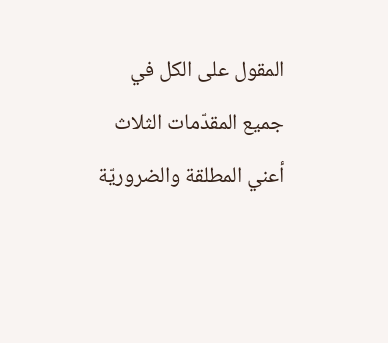المقول على الكل في جميع المقدّمات الثلاث أعني المطلقة والضروريّة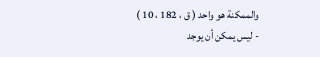والممكنة هو واحد ( ق ، 182 ، 10 )
- ليس يمكن أن يوجد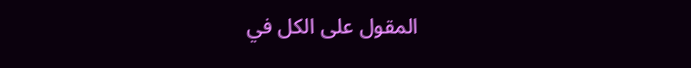المقول على الكل في